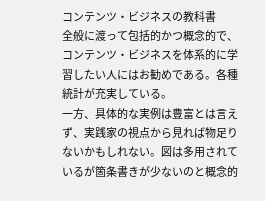コンテンツ・ビジネスの教科書
全般に渡って包括的かつ概念的で、コンテンツ・ビジネスを体系的に学習したい人にはお勧めである。各種統計が充実している。
一方、具体的な実例は豊富とは言えず、実践家の視点から見れば物足りないかもしれない。図は多用されているが箇条書きが少ないのと概念的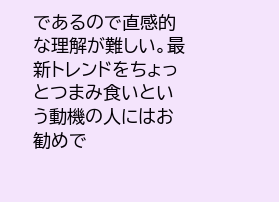であるので直感的な理解が難しい。最新トレンドをちょっとつまみ食いという動機の人にはお勧めで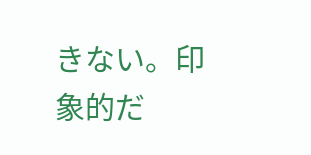きない。印象的だ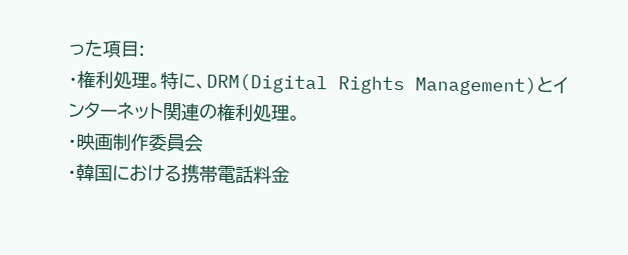った項目:
・権利処理。特に、DRM(Digital Rights Management)とインターネット関連の権利処理。
・映画制作委員会
・韓国における携帯電話料金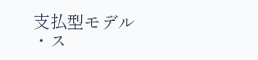支払型モデル
・ス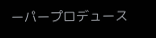ーパープロデュース